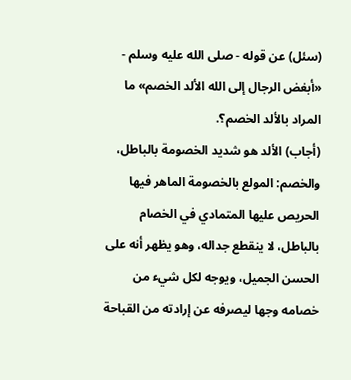(سئل) عن قوله - صلى الله عليه وسلم - «أبغض الرجال إلى الله الألد الخصم» ما المراد بالألد الخصم؟.
(أجاب) الألد هو شديد الخصومة بالباطل، والخصم: المولع بالخصومة الماهر فيها الحريص عليها المتمادي في الخصام بالباطل، لا ينقطع جداله، وهو يظهر أنه على الحسن الجميل، ويوجه لكل شيء من خصامه وجها ليصرفه عن إرادته من القباحة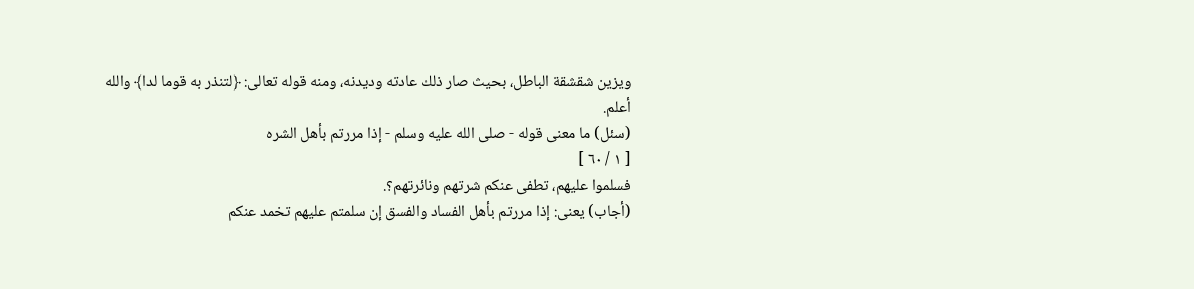ويزين شقشقة الباطل، بحيث صار ذلك عادته وديدنه، ومنه قوله تعالى: ﴿لتنذر به قوما لدا﴾ والله أعلم.
(سئل) ما معنى قوله - صلى الله عليه وسلم - إذا مررتم بأهل الشره
[ ١ / ٦٠ ]
فسلموا عليهم، تطفى عنكم شرتهم ونائرتهم؟.
(أجاب) يعنى: إذا مررتم بأهل الفساد والفسق إن سلمتم عليهم تخمد عنكم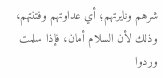شرهم ونايرتهم؛ أي عداوتهم وفتنتهم، وذلك لأن السلام أمان، فإذا سلمت وردوا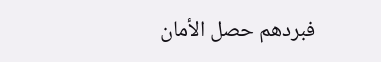فبردهم حصل الأمان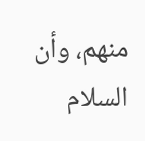منهم، وأن السلام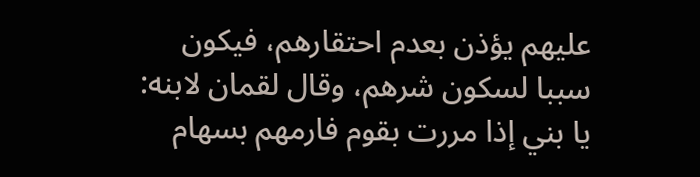عليهم يؤذن بعدم احتقارهم، فيكون سببا لسكون شرهم، وقال لقمان لابنه: يا بني إذا مررت بقوم فارمهم بسهام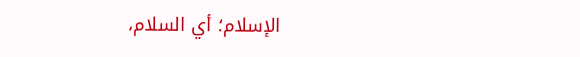الإسلام؛ أي السلام،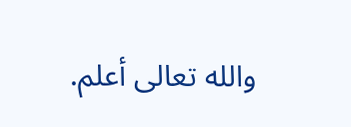والله تعالى أعلم.